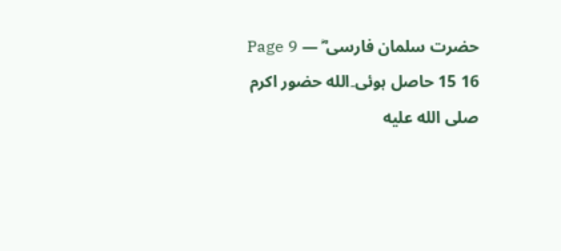حضرت سلمان فارسی ؓ — Page 9
16 15 حاصل ہوئی۔الله حضور اکرم صلى الله عليه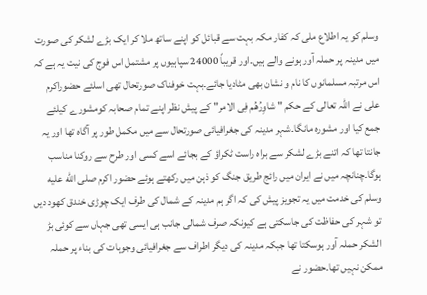وسلم کو یہ اطلاع ملی کہ کفار مکہ بہت سے قبائل کو اپنے ساتھ ملا کر ایک بڑے لشکر کی صورت میں مدینہ پر حملہ آور ہونے والے ہیں۔اور قریباً 24000 سپاہیوں پر مشتمل اس فوج کی نیت یہ ہے کہ اس مرتبہ مسلمانوں کا نام و نشان بھی مٹادیا جائے۔بہت خوفناک صورتحال تھی اسلئے حضوراکرم علی نے اللہ تعالی کے حکم " شاوِرُهُم فِی الامر" کے پیش نظر اپنے تمام صحابہ کومشورے کیلئے جمع کیا اور مشورہ مانگا۔شہر مدینہ کی جغرافیائی صورتحال سے میں مکمل طور پر آگاہ تھا اور یہ جانتا تھا کہ اتنے بڑے لشکر سے براہ راست ٹکراؤ کے بجائے اسے کسی اور طرح سے روکنا مناسب ہوگا۔چنانچہ میں نے ایران میں رائج طریق جنگ کو ذہن میں رکھتے ہوئے حضور اکرم صلى الله عليه وسلم کی خدمت میں یہ تجویز پیش کی کہ اگر ہم مدینہ کے شمال کی طرف ایک چوڑی خندق کھود دیں تو شہر کی حفاظت کی جاسکتی ہے کیونکہ صرف شمالی جانب ہی ایسی تھی جہاں سے کوئی بڑ الشکر حملہ آور ہوسکتا تھا جبکہ مدینہ کی دیگر اطراف سے جغرافیائی وجوہات کی بناء پر حملہ ممکن نہیں تھا۔حضور نے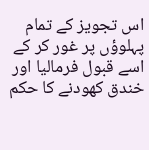اس تجویز کے تمام پہلوؤں پر غور کر کے اسے قبول فرمالیا اور خندق کھودنے کا حکم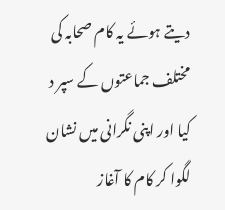دیتے ہوئے یہ کام صحابہ کی مختلف جماعتوں کے سپر د کیا اور اپنی نگرانی میں نشان لگوا کر کام کا آغاز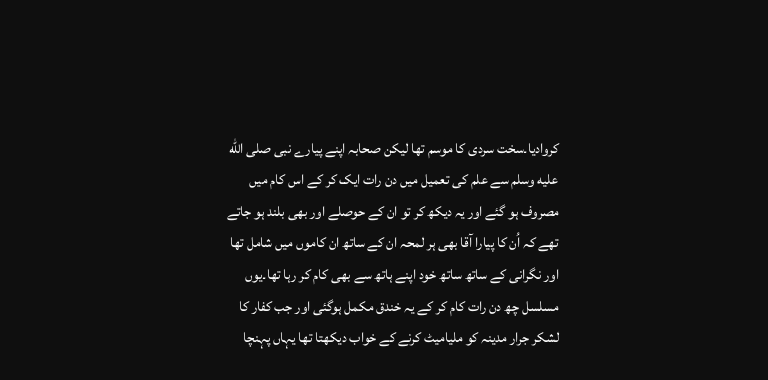کروادیا۔سخت سردی کا موسم تھا لیکن صحابہ اپنے پیارے نبی صلى الله عليه وسلم سے علم کی تعمیل میں دن رات ایک کر کے اس کام میں مصروف ہو گئے اور یہ دیکھ کر تو ان کے حوصلے اور بھی بلند ہو جاتے تھے کہ اُن کا پیارا آقا بھی ہر لمحہ ان کے ساتھ ان کاموں میں شامل تھا اور نگرانی کے ساتھ ساتھ خود اپنے ہاتھ سے بھی کام کر رہا تھا۔یوں مسلسل چھ دن رات کام کر کے یہ خندق مکمل ہوگئی اور جب کفار کا لشکر جرار مدینہ کو ملیامیٹ کرنے کے خواب دیکھتا تھا یہاں پہنچا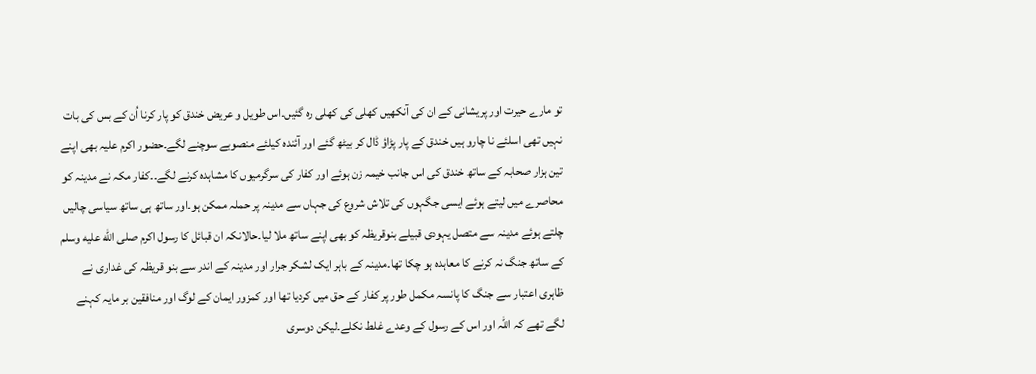تو مارے حیرت اور پریشانی کے ان کی آنکھیں کھلی کی کھلی رہ گئیں۔اس طویل و عریض خندق کو پار کرنا اُن کے بس کی بات نہیں تھی اسلئے نا چارو ہیں خندق کے پار پڑاؤ ڈال کر بیٹھ گئے اور آئندہ کیلئے منصوبے سوچنے لگے۔حضور اکرم علیہ بھی اپنے تین ہزار صحابہ کے ساتھ خندق کی اس جانب خیمہ زن ہوئے اور کفار کی سرگرمیوں کا مشاہدہ کرنے لگے۔۔کفار مکہ نے مدینہ کو محاصرے میں لیتے ہوئے ایسی جگہوں کی تلاش شروع کی جہاں سے مدینہ پر حملہ ممکن ہو۔اور ساتھ ہی ساتھ سیاسی چالیں چلتے ہوئے مدینہ سے متصل یہودی قبیلے بنوقریظہ کو بھی اپنے ساتھ ملا لیا۔حالانکہ ان قبائل کا رسول اکرم صلى الله عليه وسلم کے ساتھ جنگ نہ کرنے کا معاہدہ ہو چکا تھا۔مدینہ کے باہر ایک لشکر جرار اور مدینہ کے اندر سے بنو قریظہ کی غداری نے ظاہری اعتبار سے جنگ کا پانسہ مکمل طور پر کفار کے حق میں کردیا تھا اور کمزور ایمان کے لوگ اور منافقین بر مایہ کہنے لگے تھے کہ اللہ اور اس کے رسول کے وعدے غلط نکلے۔لیکن دوسری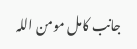جانب کامل مومن اللہ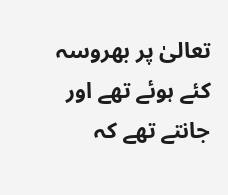تعالیٰ پر بھروسہ کئے ہوئے تھے اور جانتے تھے کہ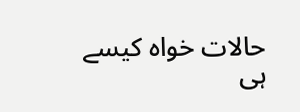حالات خواہ کیسے ہی